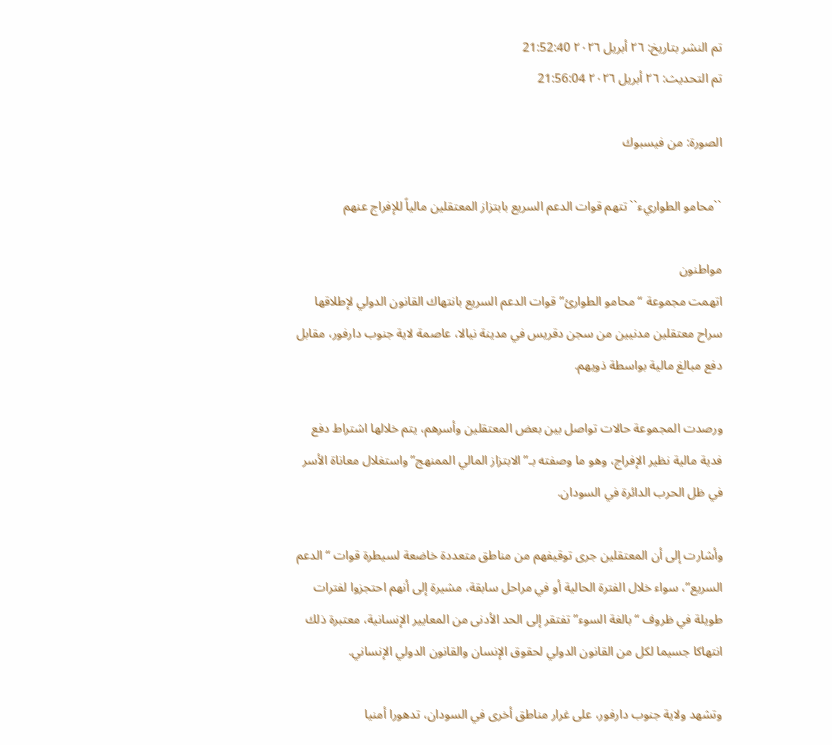تم النشر بتاريخ: ٢٦ أبريل ٢٠٢٦ 21:52:40
تم التحديث: ٢٦ أبريل ٢٠٢٦ 21:56:04

الصورة: من فيسبوك

``محامو الطواريء`` تتهم قوات الدعم السريع بابتزاز المعتقلين مالياً للإفراج عنهم

مواطنون
اتهمت مجموعة “محامو الطوارئ” قوات الدعم السريع بانتهاك القانون الدولي لإطلاقها سراح معتقلين مدنيين من سجن دقريس في مدينة نيالا، عاصمة لاية جنوب دارفور، مقابل دفع مبالغ مالية بواسطة ذويهم.

ورصدت المجموعة حالات تواصل بين بعض المعتقلين وأسرهم، يتم خلالها اشتراط دفع فدية مالية نظير الإفراج، وهو ما وصفته بـ”الابتزاز المالي الممنهج” واستغلال معاناة الأسر في ظل الحرب الدائرة في السودان.

وأشارت إلى أن المعتقلين جرى توقيفهم من مناطق متعددة خاضعة لسيطرة قوات “الدعم السريع”، سواء خلال الفترة الحالية أو في مراحل سابقة، مشيرة إلى أنهم احتجزوا لفترات طويلة في ظروف “بالغة السوء” تفتقر إلى الحد الأدنى من المعايير الإنسانية، معتبرة ذلك انتهاكا جسيما لكل من القانون الدولي لحقوق الإنسان والقانون الدولي الإنساني.

وتشهد ولاية جنوب دارفور، على غرار مناطق أخرى في السودان، تدهورا أمنيا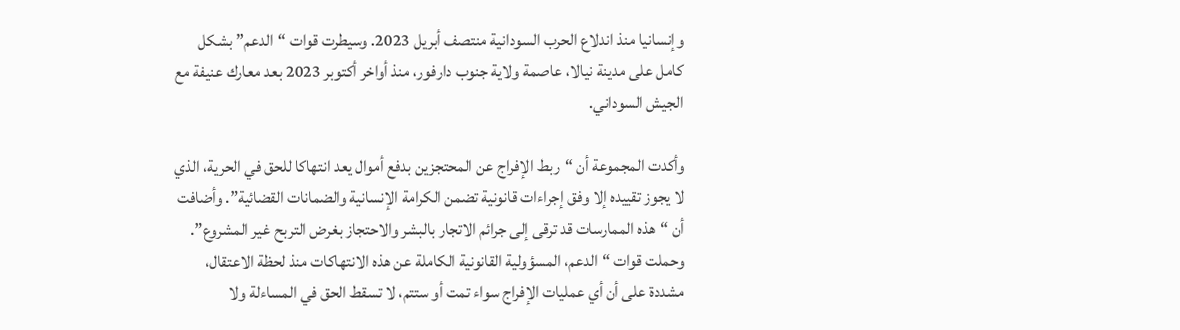وإنسانيا منذ اندلاع الحرب السودانية منتصف أبريل 2023. وسيطرت قوات “الدعم” بشكل كامل على مدينة نيالا، عاصمة ولاية جنوب دارفور، منذ أواخر أكتوبر 2023 بعد معارك عنيفة مع الجيش السوداني.

وأكدت المجموعة أن “ربط الإفراج عن المحتجزين بدفع أموال يعد انتهاكا للحق في الحرية، الذي لا يجوز تقييده إلا وفق إجراءات قانونية تضمن الكرامة الإنسانية والضمانات القضائية”. وأضافت أن “هذه الممارسات قد ترقى إلى جرائم الاتجار بالبشر والاحتجاز بغرض التربح غير المشروع”. وحملت قوات “الدعم، المسؤولية القانونية الكاملة عن هذه الانتهاكات منذ لحظة الاعتقال، مشددة على أن أي عمليات الإفراج سواء تمت أو ستتم، لا تسقط الحق في المساءلة ولا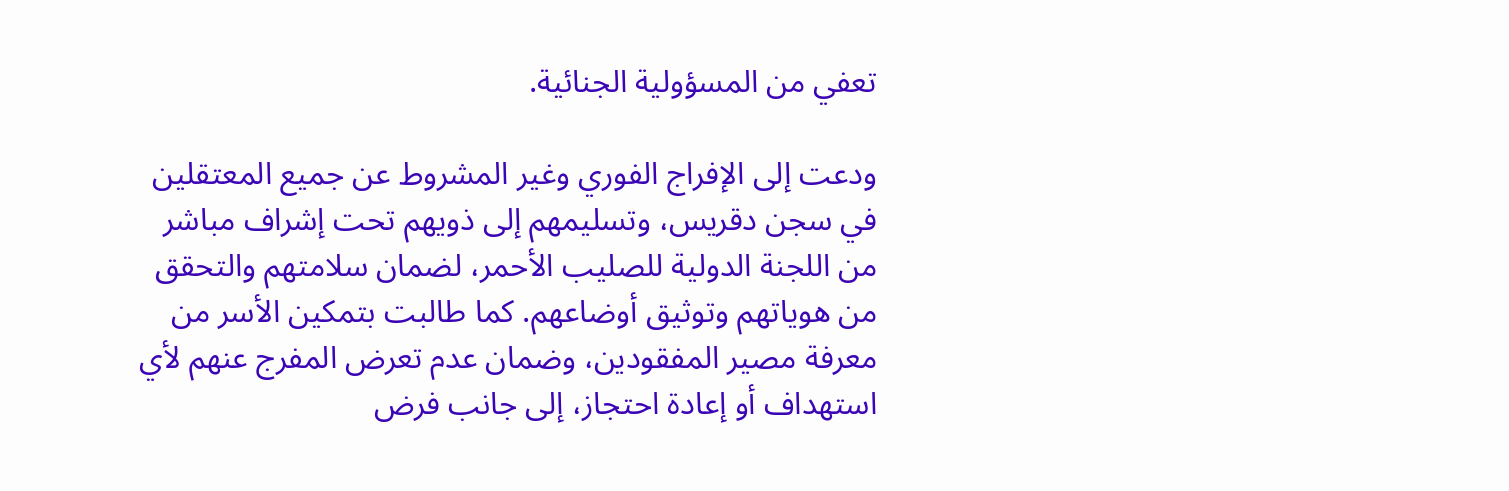تعفي من المسؤولية الجنائية.

ودعت إلى الإفراج الفوري وغير المشروط عن جميع المعتقلين في سجن دقريس، وتسليمهم إلى ذويهم تحت إشراف مباشر من اللجنة الدولية للصليب الأحمر، لضمان سلامتهم والتحقق من هوياتهم وتوثيق أوضاعهم. كما طالبت بتمكين الأسر من معرفة مصير المفقودين، وضمان عدم تعرض المفرج عنهم لأي استهداف أو إعادة احتجاز، إلى جانب فرض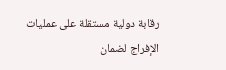رقابة دولية مستقلة على عمليات الإفراج لضمان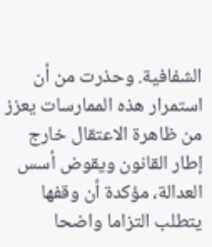الشفافية. وحذرت من أن استمرار هذه الممارسات يعزز من ظاهرة الاعتقال خارج إطار القانون ويقوض أسس العدالة، مؤكدة أن وقفها يتطلب التزاما واضحا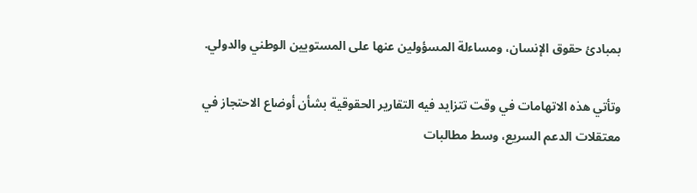بمبادئ حقوق الإنسان، ومساءلة المسؤولين عنها على المستويين الوطني والدولي.

وتأتي هذه الاتهامات في وقت تتزايد فيه التقارير الحقوقية بشأن أوضاع الاحتجاز في معتقلات الدعم السريع، وسط مطالبات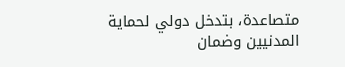متصاعدة، بتدخل دولي لحماية المدنيين وضمان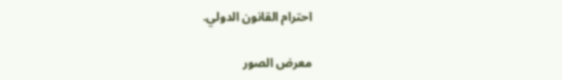احترام القانون الدولي.

معرض الصور